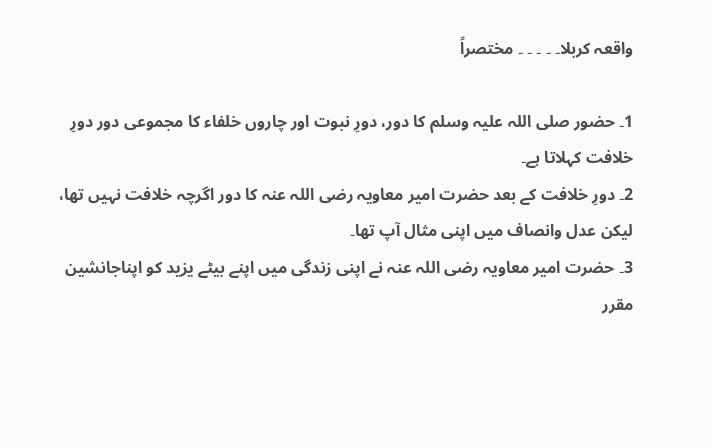واقعہ کربلا۔ ۔ ۔ ۔ ۔ مختصراً

1۔ حضور صلی اللہ علیہ وسلم کا دور، دورِ نبوت اور چاروں خلفاء کا مجموعی دور دورِ خلافت کہلاتا ہے۔
2۔ دورِ خلافت کے بعد حضرت امیر معاویہ رضی اللہ عنہ کا دور اگرچہ خلافت نہیں تھا، لیکن عدل وانصاف میں اپنی مثال آپ تھا۔
3۔ حضرت امیر معاویہ رضی اللہ عنہ نے اپنی زندگی میں اپنے بیٹے یزید کو اپناجانشین مقرر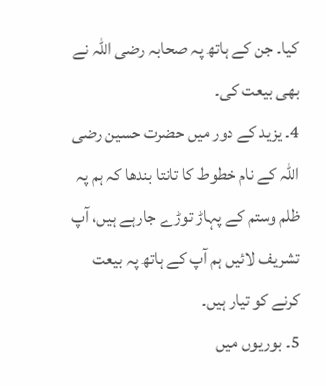کیا۔ جن کے ہاتھ پہ صحابہ رضی اللہ نے بھی بیعت کی۔
4۔ یزید کے دور میں حضرت حسین رضی اللہ کے نام خطوط کا تانتا بندھا کہ ہم پہ ظلم وستم کے پہاڑ توڑے جارہے ہیں، آپ تشریف لائیں ہم آپ کے ہاتھ پہ بیعت کرنے کو تیار ہیں۔
5۔ بوریوں میں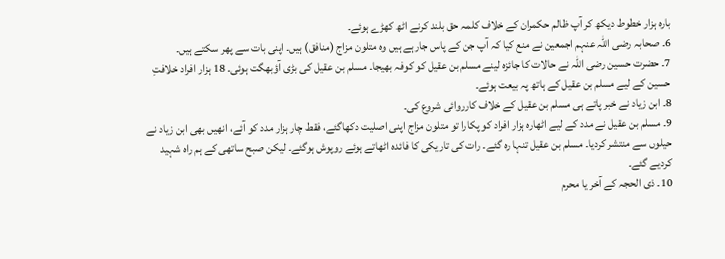بارہ ہزار خطوط دیکھ کر آپ ظالم حکمران کے خلاف کلمہ حق بلند کرنے اٹھ کھڑے ہوئے۔
6۔ صحابہ رضی اللہ عنہم اجمعین نے منع کیا کہ آپ جن کے پاس جارہے ہیں وہ متلون مزاج (منافق) ہیں۔ اپنی بات سے پھر سکتے ہیں۔
7۔ حضرت حسین رضی اللہ نے حالات کا جائزہ لینے مسلم بن عقیل کو کوفہ بھیجا۔ مسلم بن عقیل کی بڑی آؤبھگت ہوئی۔ 18 ہزار افراد خلافتِ حسین کے لیے مسلم بن عقیل کے ہاتھ پہ بیعت ہوئے۔
8۔ ابن زیاد نے خبر پاتے ہی مسلم بن عقیل کے خلاف کارروائی شروع کی۔
9۔ مسلم بن عقیل نے مدد کے لیے اٹھارہ ہزار افراد کو پکارا تو متلون مزاج اپنی اصلیت دکھاگئے، فقط چار ہزار مدد کو آئے، انھیں بھی ابن زیاد نے حیلوں سے منتشر کردیا۔ مسلم بن عقیل تنہا رہ گئے۔ رات کی تاریکی کا فائدہ اٹھاتے ہوئے روپوش ہوگئے۔ لیکن صبح ساتھی کے ہم راہ شہید کردیے گئے۔
10۔ ذی الحجہ کے آخر یا محرم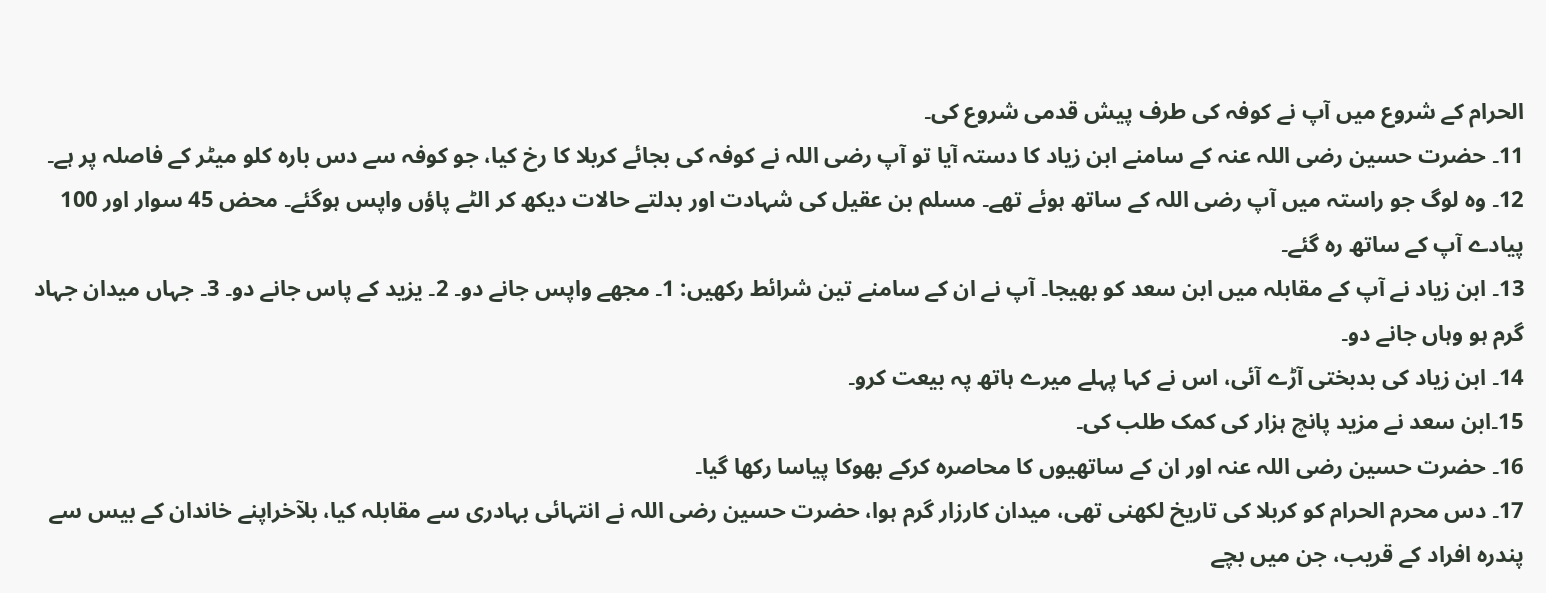الحرام کے شروع میں آپ نے کوفہ کی طرف پیش قدمی شروع کی۔
11۔ حضرت حسین رضی اللہ عنہ کے سامنے ابن زیاد کا دستہ آیا تو آپ رضی اللہ نے کوفہ کی بجائے کربلا کا رخ کیا، جو کوفہ سے دس بارہ کلو میٹر کے فاصلہ پر ہے۔
12۔ وہ لوگ جو راستہ میں آپ رضی اللہ کے ساتھ ہوئے تھے۔ مسلم بن عقیل کی شہادت اور بدلتے حالات دیکھ کر الٹے پاؤں واپس ہوگئے۔ محض 45 سوار اور 100 پیادے آپ کے ساتھ رہ گئے۔
13۔ ابن زیاد نے آپ کے مقابلہ میں ابن سعد کو بھیجا۔ آپ نے ان کے سامنے تین شرائط رکھیں: 1۔ مجھے واپس جانے دو۔ 2۔ یزید کے پاس جانے دو۔ 3۔ جہاں میدان جہاد گرم ہو وہاں جانے دو۔
14۔ ابن زیاد کی بدبختی آڑے آئی، اس نے کہا پہلے میرے ہاتھ پہ بیعت کرو۔
15۔ابن سعد نے مزید پانچ ہزار کی کمک طلب کی۔
16۔ حضرت حسین رضی اللہ عنہ اور ان کے ساتھیوں کا محاصرہ کرکے بھوکا پیاسا رکھا گیا۔
17۔ دس محرم الحرام کو کربلا کی تاریخ لکھنی تھی، میدان کارزار گرم ہوا، حضرت حسین رضی اللہ نے انتہائی بہادری سے مقابلہ کیا، بلآخراپنے خاندان کے بیس سے پندرہ افراد کے قریب، جن میں بچے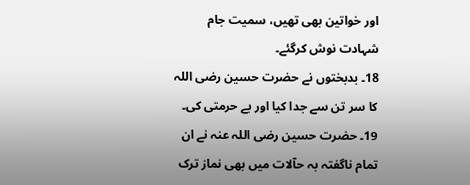اور خواتین بھی تھیں، سمیت جام شہادت نوش کرگئے۔
18۔ بدبختوں نے حضرت حسین رضی اللہ کا سر تن سے جدا کیا اور بے حرمتی کی۔
19۔ حضرت حسین رضی اللہ عنہ نے ان تمام ناگفتہ بہ حآلات میں بھی نماز ترک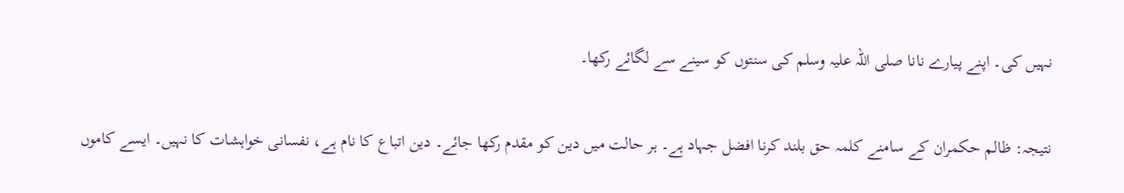نہیں کی۔ اپنے پیارے نانا صلی اللہ علیہ وسلم کی سنتوں کو سینے سے لگائے رکھا۔

نتیجہ: ظالم حکمران کے سامنے کلمہ حق بلند کرنا افضل جہاد ہے۔ ہر حالت میں دین کو مقدم رکھا جائے۔ دین اتباع کا نام ہے، نفسانی خواہشات کا نہیں۔ ایسے کاموں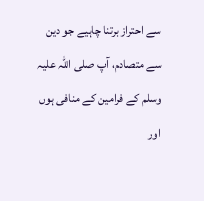سے احتراز برتنا چاہیے جو دین سے متصادم، آپ صلی اللہ علیہ وسلم کے فرامین کے منافی ہوں اور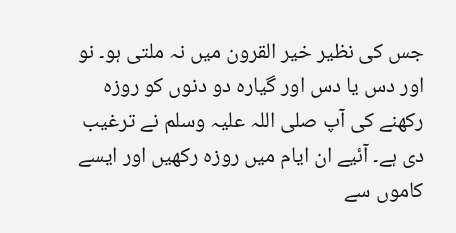جس کی نظیر خیر القرون میں نہ ملتی ہو۔ نو اور دس یا دس اور گیارہ دو دنوں کو روزہ رکھنے کی آپ صلی اللہ علیہ وسلم نے ترغیب دی ہے۔ آئیے ان ایام میں روزہ رکھیں اور ایسے کاموں سے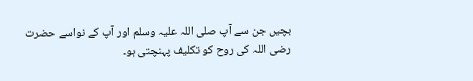بچیں جن سے آپ صلی اللہ علیہ وسلم اور آپ کے نواسے حضرت رضی اللہ کی روح کو تکلیف پہنچتی ہو۔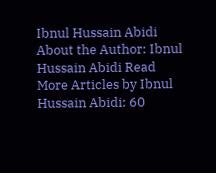Ibnul Hussain Abidi
About the Author: Ibnul Hussain Abidi Read More Articles by Ibnul Hussain Abidi: 60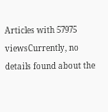Articles with 57975 viewsCurrently, no details found about the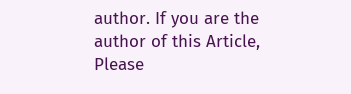author. If you are the author of this Article, Please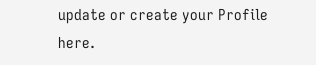update or create your Profile here.